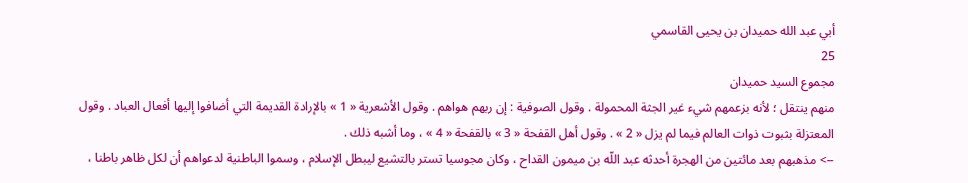أبي عبد الله حميدان بن يحيى القاسمي
25
مجموع السيد حميدان
منهم ينتقل ؛ لأنه بزعمهم شيء غير الجثة المحمولة . وقول الصوفية : إن ربهم هواهم . وقول الأشعرية « 1 » بالإرادة القديمة التي أضافوا إليها أفعال العباد . وقول المعتزلة بثبوت ذوات العالم فيما لم يزل « 2 » . وقول أهل القفحة « 3 » بالقفحة « 4 » ، وما أشبه ذلك .
--> مذهبهم بعد مائتين من الهجرة أحدثه عبد اللّه بن ميمون القداح ، وكان مجوسيا تستر بالتشيع ليبطل الإسلام ، وسموا الباطنية لدعواهم أن لكل ظاهر باطنا ،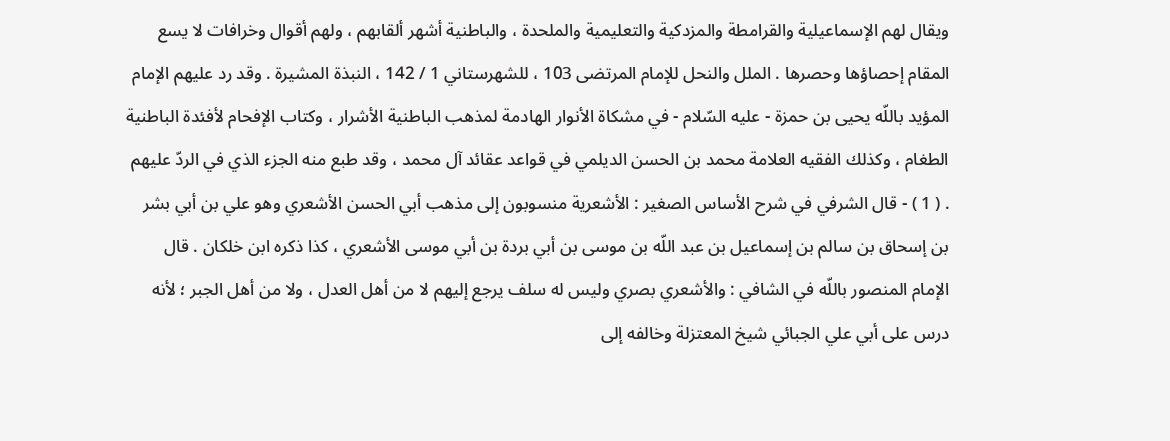ويقال لهم الإسماعيلية والقرامطة والمزدكية والتعليمية والملحدة ، والباطنية أشهر ألقابهم ، ولهم أقوال وخرافات لا يسع المقام إحصاؤها وحصرها . الملل والنحل للإمام المرتضى 103 ، للشهرستاني 1 / 142 ، النبذة المشيرة . وقد رد عليهم الإمام المؤيد باللّه يحيى بن حمزة - عليه السّلام - في مشكاة الأنوار الهادمة لمذهب الباطنية الأشرار ، وكتاب الإفحام لأفئدة الباطنية الطغام ، وكذلك الفقيه العلامة محمد بن الحسن الديلمي في قواعد عقائد آل محمد ، وقد طبع منه الجزء الذي في الردّ عليهم . ( 1 ) - قال الشرفي في شرح الأساس الصغير : الأشعرية منسوبون إلى مذهب أبي الحسن الأشعري وهو علي بن أبي بشر بن إسحاق بن سالم بن إسماعيل بن عبد اللّه بن موسى بن أبي بردة بن أبي موسى الأشعري ، كذا ذكره ابن خلكان . قال الإمام المنصور باللّه في الشافي : والأشعري بصري وليس له سلف يرجع إليهم لا من أهل العدل ، ولا من أهل الجبر ؛ لأنه درس على أبي علي الجبائي شيخ المعتزلة وخالفه إلى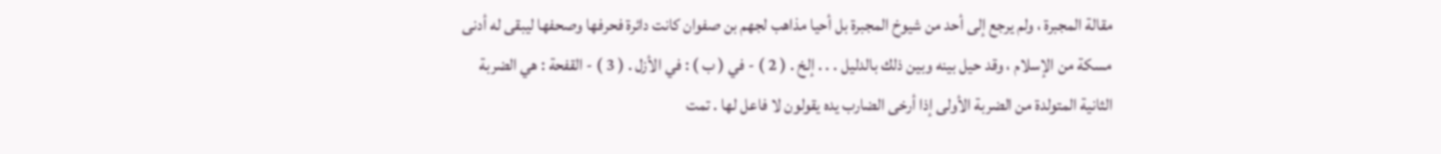مقالة المجبرة ، ولم يرجع إلى أحد من شيوخ المجبرة بل أحيا مذاهب لجهم بن صفوان كانت دائرة فحرفها وصحفها ليبقى له أدنى مسكة من الإسلام ، وقد حيل بينه وبين ذلك بالدليل . . . إلخ . ( 2 ) - في ( ب ) : في الأزل . ( 3 ) - القفحة : هي الضربة الثانية المتولدة من الضربة الأولى إذا أرخى الضارب يده يقولون لا فاعل لها . تمت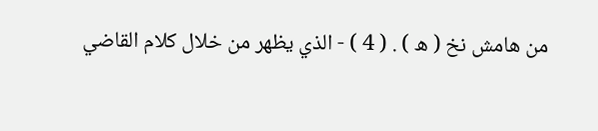من هامش نخ ( ه ) . ( 4 ) - الذي يظهر من خلال كلام القاضي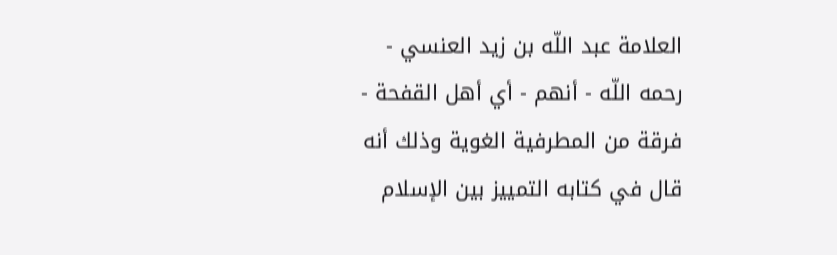العلامة عبد اللّه بن زيد العنسي - رحمه اللّه - أنهم - أي أهل القفحة - فرقة من المطرفية الغوية وذلك أنه قال في كتابه التمييز بين الإسلام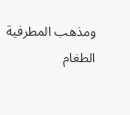ومذهب المطرفية الطغام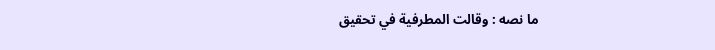ما نصه : وقالت المطرفية في تحقيق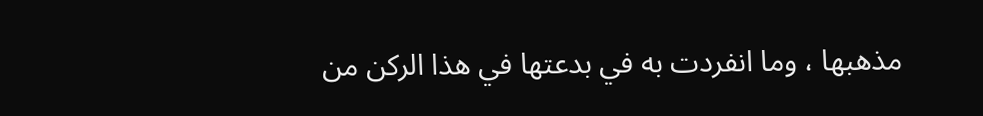مذهبها ، وما انفردت به في بدعتها في هذا الركن من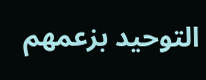التوحيد بزعمهم